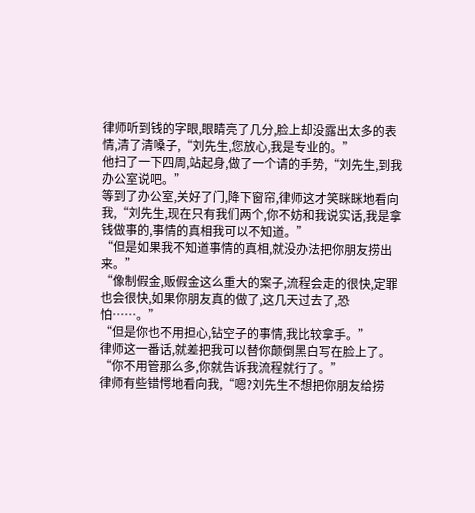律师听到钱的字眼,眼睛亮了几分,脸上却没露出太多的表情,清了清嗓子,“刘先生,您放心,我是专业的。”
他扫了一下四周,站起身,做了一个请的手势,“刘先生,到我办公室说吧。”
等到了办公室,关好了门,降下窗帘,律师这才笑眯眯地看向我,“刘先生,现在只有我们两个,你不妨和我说实话,我是拿钱做事的,事情的真相我可以不知道。”
“但是如果我不知道事情的真相,就没办法把你朋友捞出来。”
“像制假金,贩假金这么重大的案子,流程会走的很快,定罪也会很快,如果你朋友真的做了,这几天过去了,恐怕……。”
“但是你也不用担心,钻空子的事情,我比较拿手。”
律师这一番话,就差把我可以替你颠倒黑白写在脸上了。
“你不用管那么多,你就告诉我流程就行了。”
律师有些错愕地看向我,“嗯?刘先生不想把你朋友给捞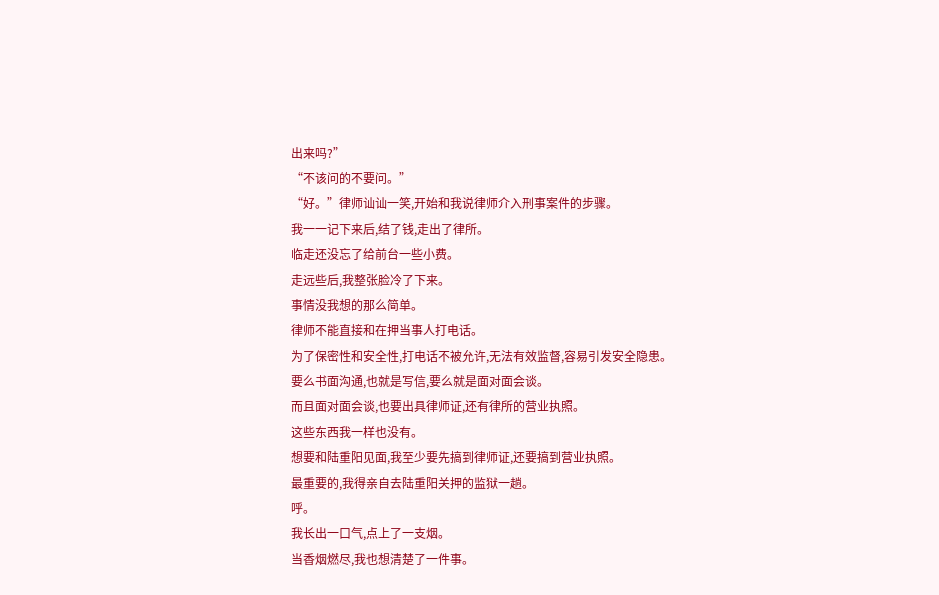出来吗?”
“不该问的不要问。”
“好。”律师讪讪一笑,开始和我说律师介入刑事案件的步骤。
我一一记下来后,结了钱,走出了律所。
临走还没忘了给前台一些小费。
走远些后,我整张脸冷了下来。
事情没我想的那么简单。
律师不能直接和在押当事人打电话。
为了保密性和安全性,打电话不被允许,无法有效监督,容易引发安全隐患。
要么书面沟通,也就是写信,要么就是面对面会谈。
而且面对面会谈,也要出具律师证,还有律所的营业执照。
这些东西我一样也没有。
想要和陆重阳见面,我至少要先搞到律师证,还要搞到营业执照。
最重要的,我得亲自去陆重阳关押的监狱一趟。
呼。
我长出一口气,点上了一支烟。
当香烟燃尽,我也想清楚了一件事。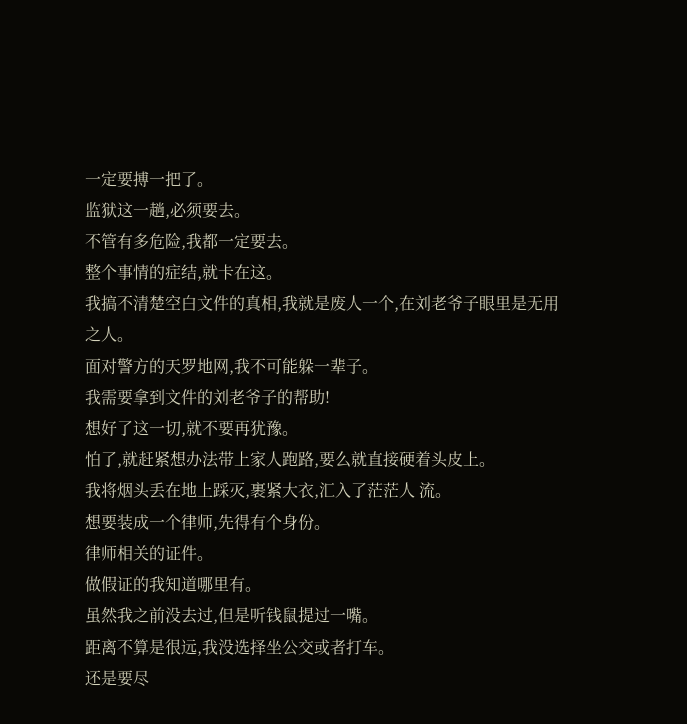一定要搏一把了。
监狱这一趟,必须要去。
不管有多危险,我都一定要去。
整个事情的症结,就卡在这。
我搞不清楚空白文件的真相,我就是废人一个,在刘老爷子眼里是无用之人。
面对警方的天罗地网,我不可能躲一辈子。
我需要拿到文件的刘老爷子的帮助!
想好了这一切,就不要再犹豫。
怕了,就赶紧想办法带上家人跑路,要么就直接硬着头皮上。
我将烟头丢在地上踩灭,裹紧大衣,汇入了茫茫人 流。
想要装成一个律师,先得有个身份。
律师相关的证件。
做假证的我知道哪里有。
虽然我之前没去过,但是听钱鼠提过一嘴。
距离不算是很远,我没选择坐公交或者打车。
还是要尽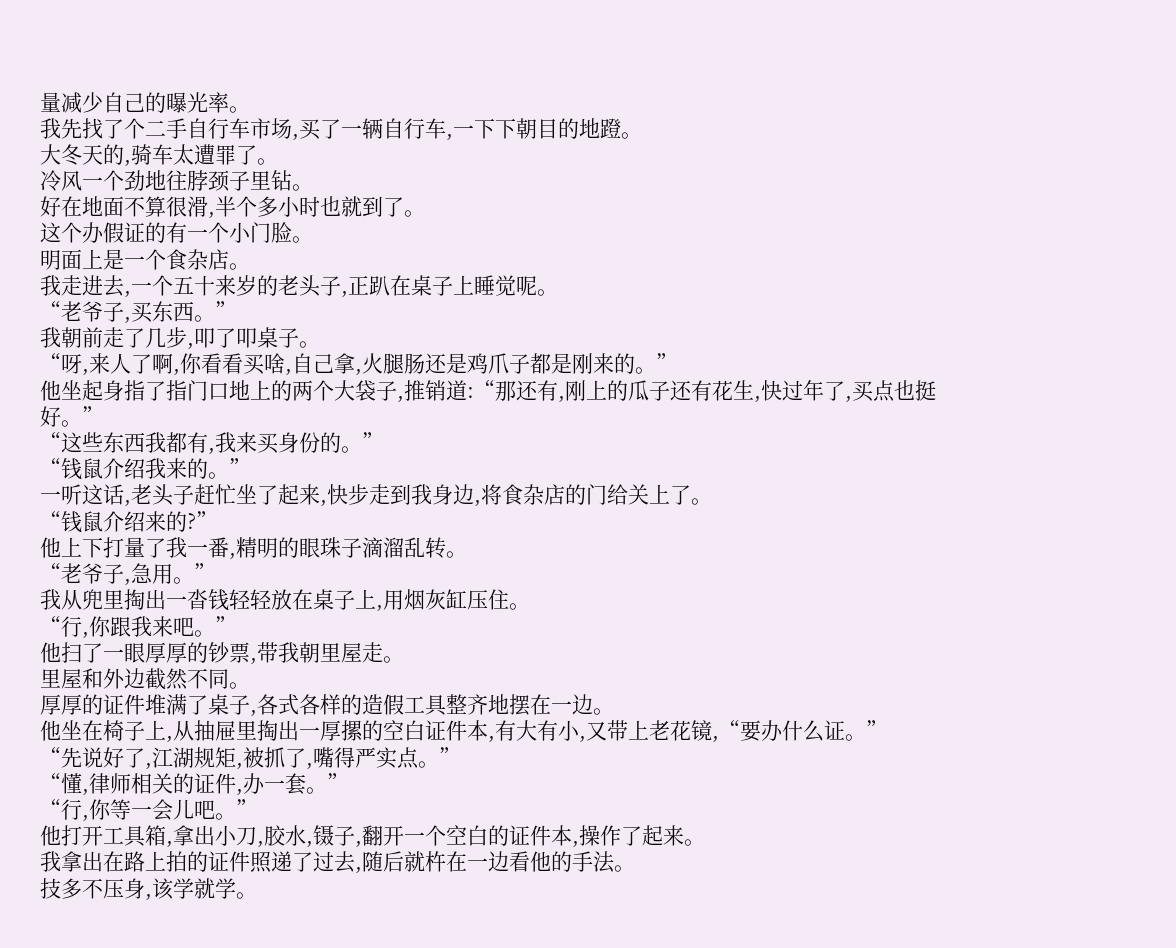量减少自己的曝光率。
我先找了个二手自行车市场,买了一辆自行车,一下下朝目的地蹬。
大冬天的,骑车太遭罪了。
冷风一个劲地往脖颈子里钻。
好在地面不算很滑,半个多小时也就到了。
这个办假证的有一个小门脸。
明面上是一个食杂店。
我走进去,一个五十来岁的老头子,正趴在桌子上睡觉呢。
“老爷子,买东西。”
我朝前走了几步,叩了叩桌子。
“呀,来人了啊,你看看买啥,自己拿,火腿肠还是鸡爪子都是刚来的。”
他坐起身指了指门口地上的两个大袋子,推销道:“那还有,刚上的瓜子还有花生,快过年了,买点也挺好。”
“这些东西我都有,我来买身份的。”
“钱鼠介绍我来的。”
一听这话,老头子赶忙坐了起来,快步走到我身边,将食杂店的门给关上了。
“钱鼠介绍来的?”
他上下打量了我一番,精明的眼珠子滴溜乱转。
“老爷子,急用。”
我从兜里掏出一沓钱轻轻放在桌子上,用烟灰缸压住。
“行,你跟我来吧。”
他扫了一眼厚厚的钞票,带我朝里屋走。
里屋和外边截然不同。
厚厚的证件堆满了桌子,各式各样的造假工具整齐地摆在一边。
他坐在椅子上,从抽屉里掏出一厚摞的空白证件本,有大有小,又带上老花镜,“要办什么证。”
“先说好了,江湖规矩,被抓了,嘴得严实点。”
“懂,律师相关的证件,办一套。”
“行,你等一会儿吧。”
他打开工具箱,拿出小刀,胶水,镊子,翻开一个空白的证件本,操作了起来。
我拿出在路上拍的证件照递了过去,随后就杵在一边看他的手法。
技多不压身,该学就学。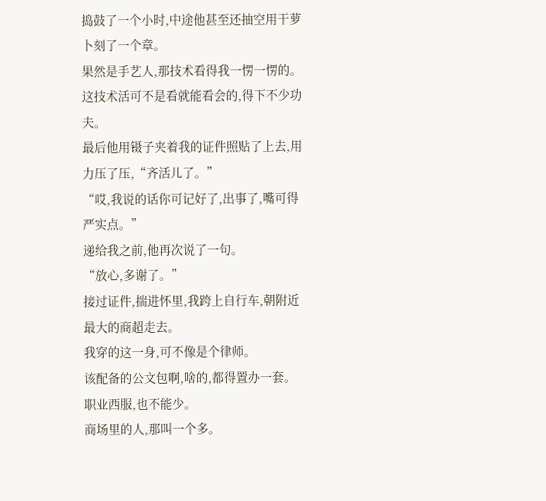捣鼓了一个小时,中途他甚至还抽空用干萝卜刻了一个章。
果然是手艺人,那技术看得我一愣一愣的。
这技术活可不是看就能看会的,得下不少功夫。
最后他用镊子夹着我的证件照贴了上去,用力压了压,“齐活儿了。”
“哎,我说的话你可记好了,出事了,嘴可得严实点。”
递给我之前,他再次说了一句。
“放心,多谢了。”
接过证件,揣进怀里,我跨上自行车,朝附近最大的商超走去。
我穿的这一身,可不像是个律师。
该配备的公文包啊,啥的,都得置办一套。
职业西服,也不能少。
商场里的人,那叫一个多。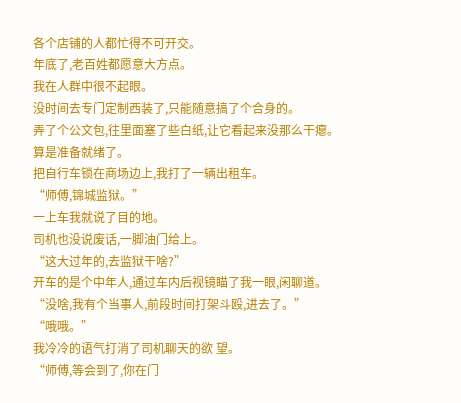各个店铺的人都忙得不可开交。
年底了,老百姓都愿意大方点。
我在人群中很不起眼。
没时间去专门定制西装了,只能随意搞了个合身的。
弄了个公文包,往里面塞了些白纸,让它看起来没那么干瘪。
算是准备就绪了。
把自行车锁在商场边上,我打了一辆出租车。
“师傅,锦城监狱。”
一上车我就说了目的地。
司机也没说废话,一脚油门给上。
“这大过年的,去监狱干啥?”
开车的是个中年人,通过车内后视镜瞄了我一眼,闲聊道。
“没啥,我有个当事人,前段时间打架斗殴,进去了。”
“哦哦。”
我冷冷的语气打消了司机聊天的欲 望。
“师傅,等会到了,你在门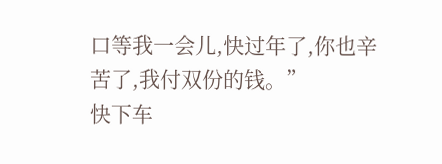口等我一会儿,快过年了,你也辛苦了,我付双份的钱。”
快下车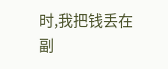时,我把钱丢在副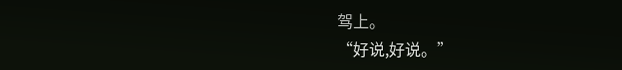驾上。
“好说,好说。”